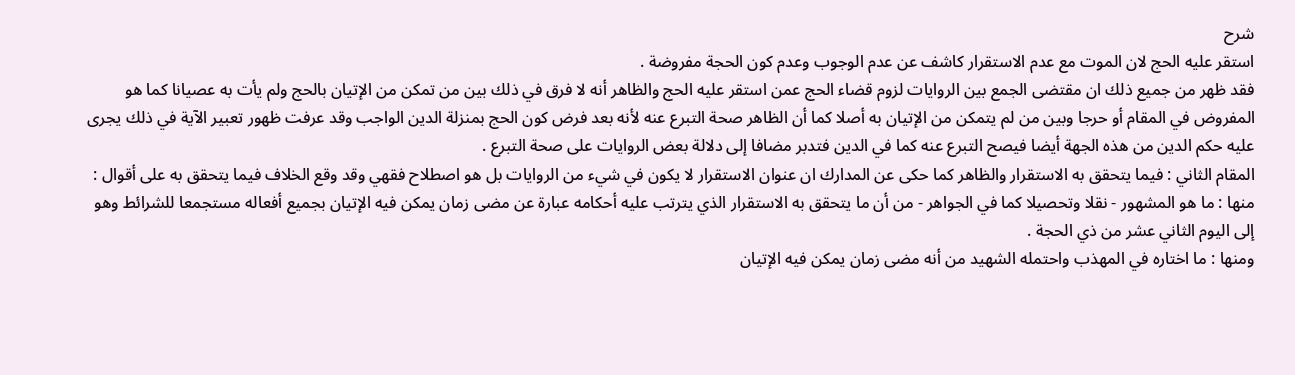شرح
استقر عليه الحج لان الموت مع عدم الاستقرار كاشف عن عدم الوجوب وعدم كون الحجة مفروضة .
فقد ظهر من جميع ذلك ان مقتضى الجمع بين الروايات لزوم قضاء الحج عمن استقر عليه الحج والظاهر أنه لا فرق في ذلك بين من تمكن من الإتيان بالحج ولم يأت به عصيانا كما هو المفروض في المقام أو حرجا وبين من لم يتمكن من الإتيان به أصلا كما أن الظاهر صحة التبرع عنه لأنه بعد فرض كون الحج بمنزلة الدين الواجب وقد عرفت ظهور تعبير الآية في ذلك يجرى عليه حكم الدين من هذه الجهة أيضا فيصح التبرع عنه كما في الدين فتدبر مضافا إلى دلالة بعض الروايات على صحة التبرع .
المقام الثاني : فيما يتحقق به الاستقرار والظاهر كما حكى عن المدارك ان عنوان الاستقرار لا يكون في شيء من الروايات بل هو اصطلاح فقهي وقد وقع الخلاف فيما يتحقق به على أقوال :
منها : ما هو المشهور - نقلا وتحصيلا كما في الجواهر - من أن ما يتحقق به الاستقرار الذي يترتب عليه أحكامه عبارة عن مضى زمان يمكن فيه الإتيان بجميع أفعاله مستجمعا للشرائط وهو إلى اليوم الثاني عشر من ذي الحجة .
ومنها : ما اختاره في المهذب واحتمله الشهيد من أنه مضى زمان يمكن فيه الإتيان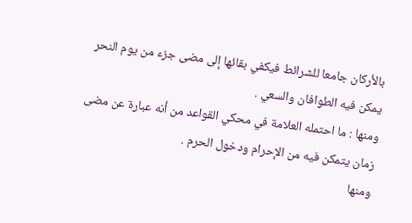بالأركان جامعا للشرائط فيكفي بقائها إلى مضى جزء من يوم النحر يمكن فيه الطوافان والسعي .
ومنها : ما احتمله العلامة في محكي القواعد من أنه عبارة عن مضى زمان يتمكن فيه من الإحرام ودخول الحرم .
ومنها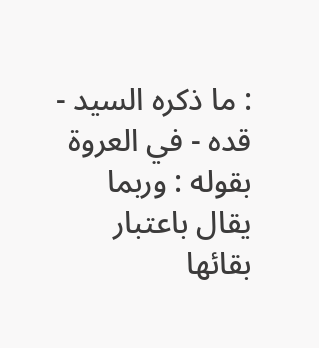: ما ذكره السيد - قده - في العروة بقوله : وربما يقال باعتبار بقائها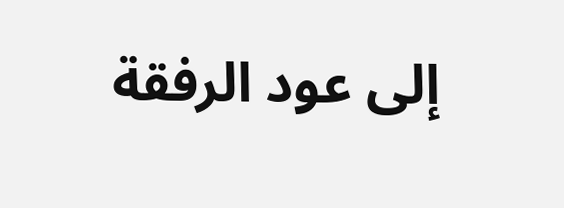إلى عود الرفقة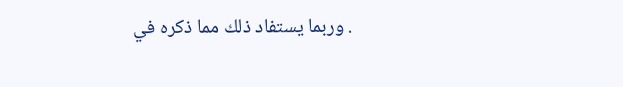. وربما يستفاد ذلك مما ذكره في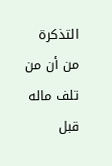التذكرة من أن من تلف ماله قبل